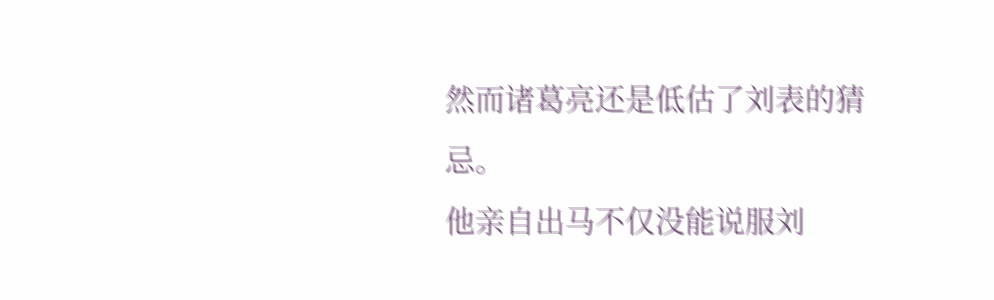然而诸葛亮还是低估了刘表的猜忌。
他亲自出马不仅没能说服刘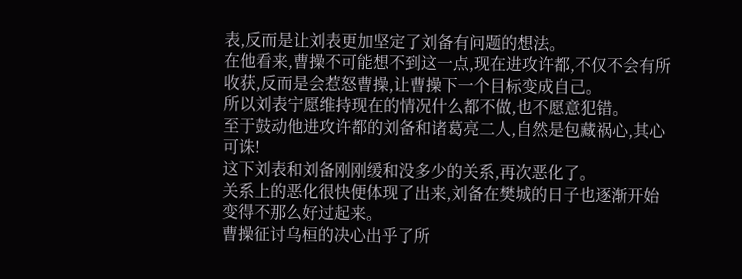表,反而是让刘表更加坚定了刘备有问题的想法。
在他看来,曹操不可能想不到这一点,现在进攻许都,不仅不会有所收获,反而是会惹怒曹操,让曹操下一个目标变成自己。
所以刘表宁愿维持现在的情况什么都不做,也不愿意犯错。
至于鼓动他进攻许都的刘备和诸葛亮二人,自然是包藏祸心,其心可诛!
这下刘表和刘备刚刚缓和没多少的关系,再次恶化了。
关系上的恶化很快便体现了出来,刘备在樊城的日子也逐渐开始变得不那么好过起来。
曹操征讨乌桓的决心出乎了所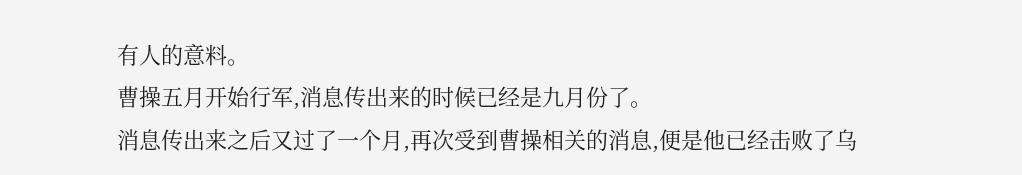有人的意料。
曹操五月开始行军,消息传出来的时候已经是九月份了。
消息传出来之后又过了一个月,再次受到曹操相关的消息,便是他已经击败了乌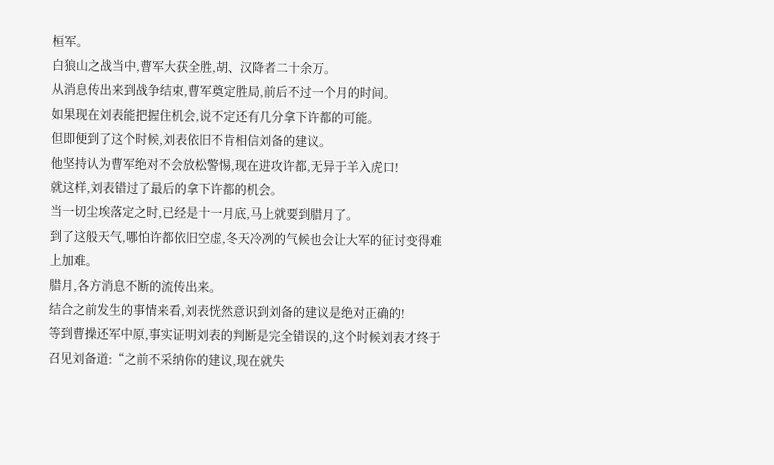桓军。
白狼山之战当中,曹军大获全胜,胡、汉降者二十余万。
从消息传出来到战争结束,曹军奠定胜局,前后不过一个月的时间。
如果现在刘表能把握住机会,说不定还有几分拿下许都的可能。
但即便到了这个时候,刘表依旧不肯相信刘备的建议。
他坚持认为曹军绝对不会放松警惕,现在进攻许都,无异于羊入虎口!
就这样,刘表错过了最后的拿下许都的机会。
当一切尘埃落定之时,已经是十一月底,马上就要到腊月了。
到了这般天气,哪怕许都依旧空虚,冬天冷冽的气候也会让大军的征讨变得难上加难。
腊月,各方消息不断的流传出来。
结合之前发生的事情来看,刘表恍然意识到刘备的建议是绝对正确的!
等到曹操还军中原,事实证明刘表的判断是完全错误的,这个时候刘表才终于召见刘备道:“之前不采纳你的建议,现在就失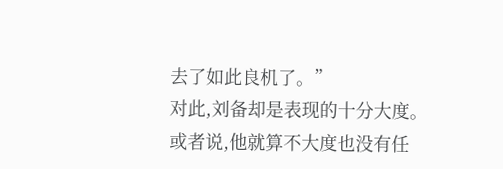去了如此良机了。”
对此,刘备却是表现的十分大度。
或者说,他就算不大度也没有任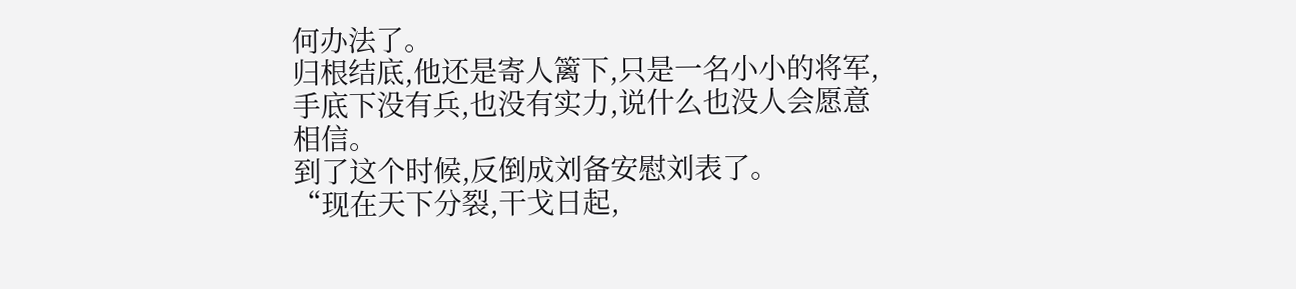何办法了。
归根结底,他还是寄人篱下,只是一名小小的将军,手底下没有兵,也没有实力,说什么也没人会愿意相信。
到了这个时候,反倒成刘备安慰刘表了。
“现在天下分裂,干戈日起,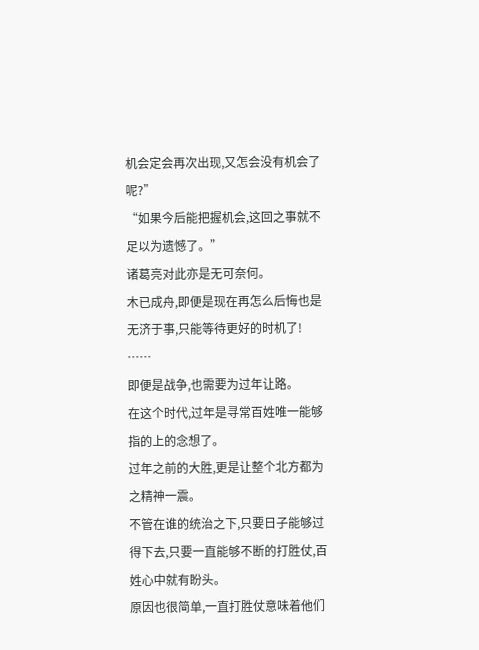机会定会再次出现,又怎会没有机会了呢?”
“如果今后能把握机会,这回之事就不足以为遗憾了。”
诸葛亮对此亦是无可奈何。
木已成舟,即便是现在再怎么后悔也是无济于事,只能等待更好的时机了!
……
即便是战争,也需要为过年让路。
在这个时代,过年是寻常百姓唯一能够指的上的念想了。
过年之前的大胜,更是让整个北方都为之精神一震。
不管在谁的统治之下,只要日子能够过得下去,只要一直能够不断的打胜仗,百姓心中就有盼头。
原因也很简单,一直打胜仗意味着他们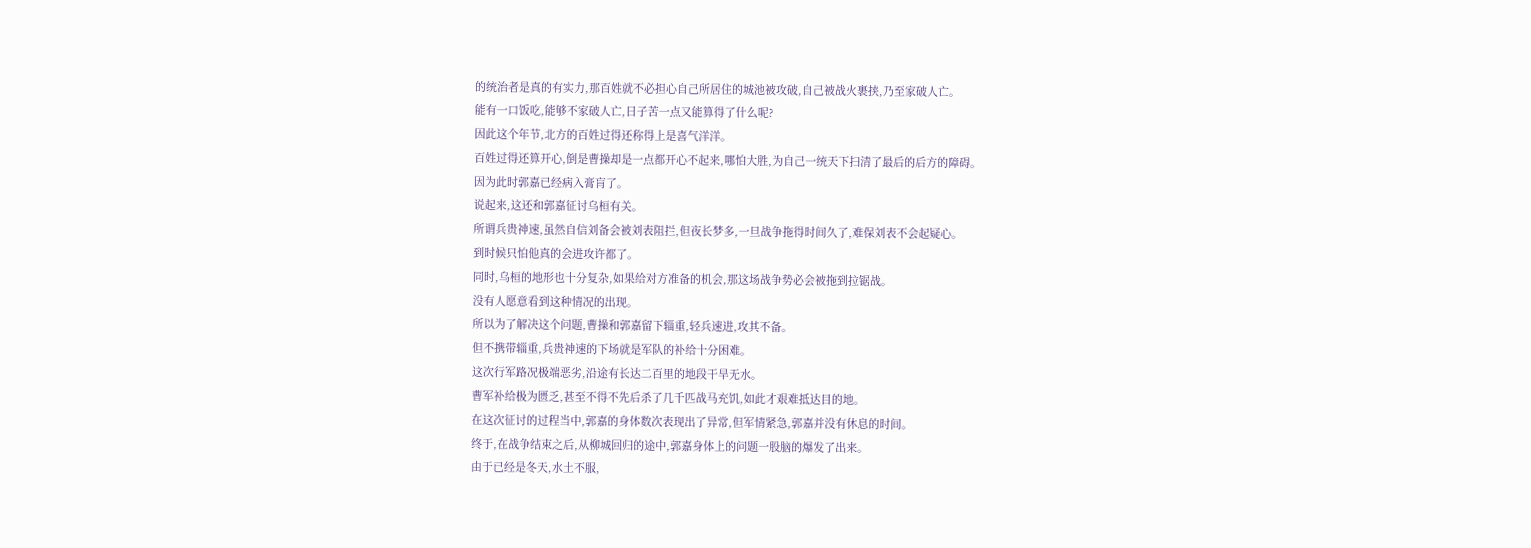的统治者是真的有实力,那百姓就不必担心自己所居住的城池被攻破,自己被战火裹挟,乃至家破人亡。
能有一口饭吃,能够不家破人亡,日子苦一点又能算得了什么呢?
因此这个年节,北方的百姓过得还称得上是喜气洋洋。
百姓过得还算开心,倒是曹操却是一点都开心不起来,哪怕大胜,为自己一统天下扫清了最后的后方的障碍。
因为此时郭嘉已经病入膏肓了。
说起来,这还和郭嘉征讨乌桓有关。
所谓兵贵神速,虽然自信刘备会被刘表阻拦,但夜长梦多,一旦战争拖得时间久了,难保刘表不会起疑心。
到时候只怕他真的会进攻许都了。
同时,乌桓的地形也十分复杂,如果给对方准备的机会,那这场战争势必会被拖到拉锯战。
没有人愿意看到这种情况的出现。
所以为了解决这个问题,曹操和郭嘉留下辎重,轻兵速进,攻其不备。
但不携带辎重,兵贵神速的下场就是军队的补给十分困难。
这次行军路况极端恶劣,沿途有长达二百里的地段干旱无水。
曹军补给极为匮乏,甚至不得不先后杀了几千匹战马充饥,如此才艰难抵达目的地。
在这次征讨的过程当中,郭嘉的身体数次表现出了异常,但军情紧急,郭嘉并没有休息的时间。
终于,在战争结束之后,从柳城回归的途中,郭嘉身体上的问题一股脑的爆发了出来。
由于已经是冬天,水土不服,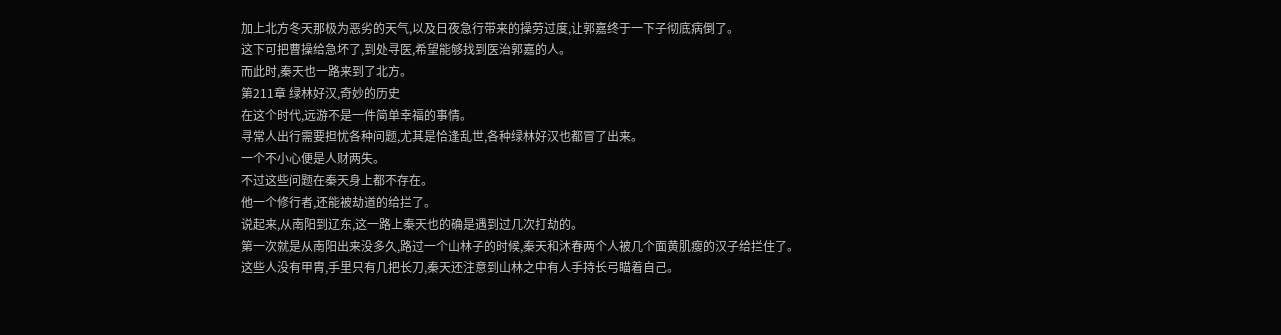加上北方冬天那极为恶劣的天气,以及日夜急行带来的操劳过度,让郭嘉终于一下子彻底病倒了。
这下可把曹操给急坏了,到处寻医,希望能够找到医治郭嘉的人。
而此时,秦天也一路来到了北方。
第211章 绿林好汉,奇妙的历史
在这个时代,远游不是一件简单幸福的事情。
寻常人出行需要担忧各种问题,尤其是恰逢乱世,各种绿林好汉也都冒了出来。
一个不小心便是人财两失。
不过这些问题在秦天身上都不存在。
他一个修行者,还能被劫道的给拦了。
说起来,从南阳到辽东,这一路上秦天也的确是遇到过几次打劫的。
第一次就是从南阳出来没多久,路过一个山林子的时候,秦天和沐春两个人被几个面黄肌瘦的汉子给拦住了。
这些人没有甲胄,手里只有几把长刀,秦天还注意到山林之中有人手持长弓瞄着自己。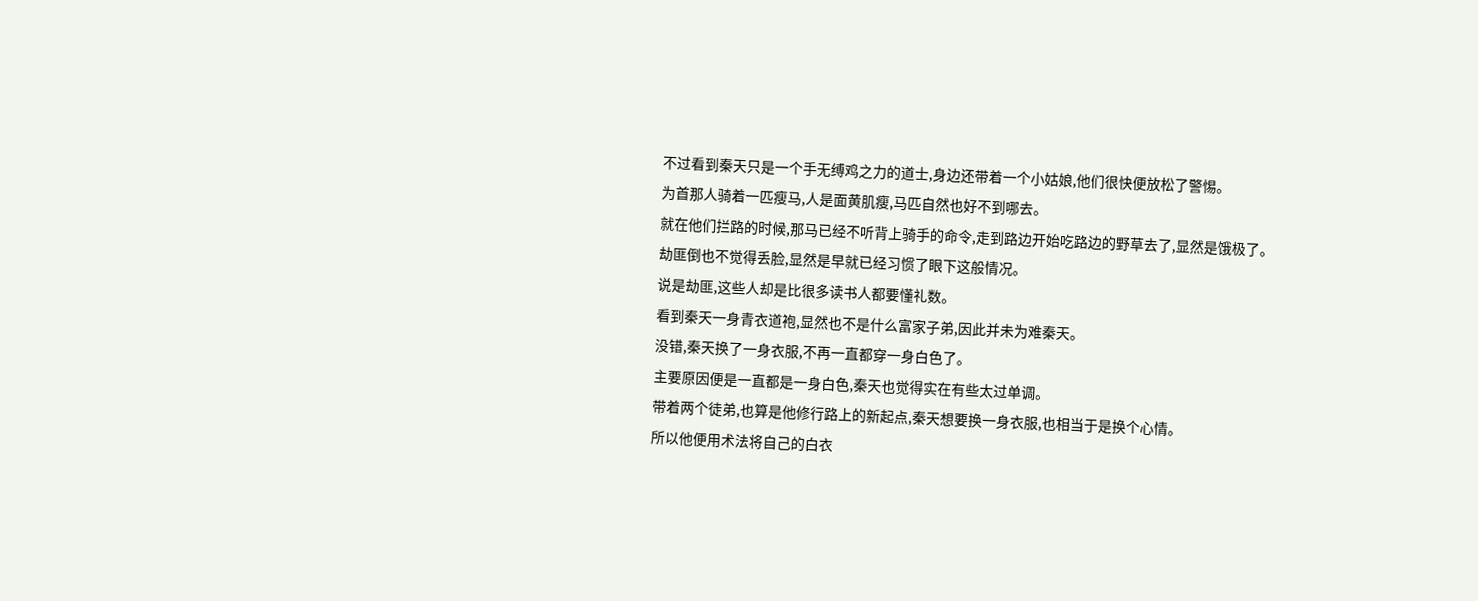不过看到秦天只是一个手无缚鸡之力的道士,身边还带着一个小姑娘,他们很快便放松了警惕。
为首那人骑着一匹瘦马,人是面黄肌瘦,马匹自然也好不到哪去。
就在他们拦路的时候,那马已经不听背上骑手的命令,走到路边开始吃路边的野草去了,显然是饿极了。
劫匪倒也不觉得丢脸,显然是早就已经习惯了眼下这般情况。
说是劫匪,这些人却是比很多读书人都要懂礼数。
看到秦天一身青衣道袍,显然也不是什么富家子弟,因此并未为难秦天。
没错,秦天换了一身衣服,不再一直都穿一身白色了。
主要原因便是一直都是一身白色,秦天也觉得实在有些太过单调。
带着两个徒弟,也算是他修行路上的新起点,秦天想要换一身衣服,也相当于是换个心情。
所以他便用术法将自己的白衣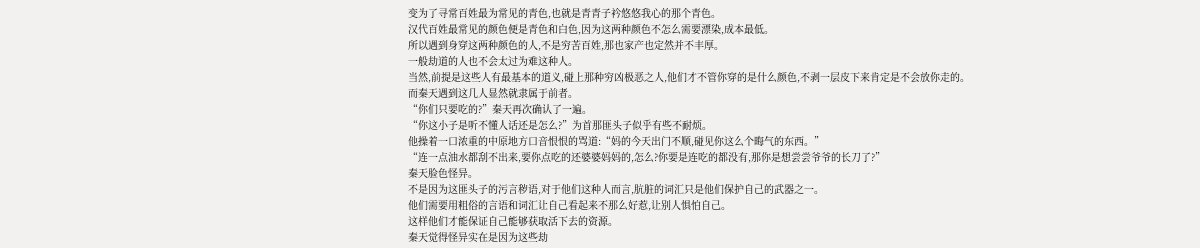变为了寻常百姓最为常见的青色,也就是青青子衿悠悠我心的那个青色。
汉代百姓最常见的颜色便是青色和白色,因为这两种颜色不怎么需要漂染,成本最低。
所以遇到身穿这两种颜色的人,不是穷苦百姓,那也家产也定然并不丰厚。
一般劫道的人也不会太过为难这种人。
当然,前提是这些人有最基本的道义,碰上那种穷凶极恶之人,他们才不管你穿的是什么颜色,不剥一层皮下来肯定是不会放你走的。
而秦天遇到这几人显然就隶属于前者。
“你们只要吃的?”秦天再次确认了一遍。
“你这小子是听不懂人话还是怎么?”为首那匪头子似乎有些不耐烦。
他操着一口浓重的中原地方口音恨恨的骂道:“妈的今天出门不顺,碰见你这么个晦气的东西。”
“连一点油水都刮不出来,要你点吃的还婆婆妈妈的,怎么?你要是连吃的都没有,那你是想尝尝爷爷的长刀了?”
秦天脸色怪异。
不是因为这匪头子的污言秽语,对于他们这种人而言,肮脏的词汇只是他们保护自己的武器之一。
他们需要用粗俗的言语和词汇让自己看起来不那么好惹,让别人惧怕自己。
这样他们才能保证自己能够获取活下去的资源。
秦天觉得怪异实在是因为这些劫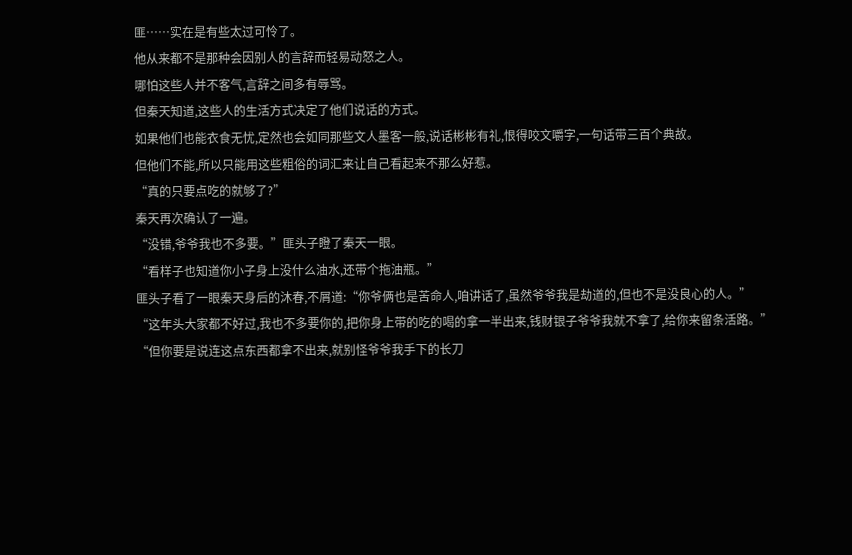匪……实在是有些太过可怜了。
他从来都不是那种会因别人的言辞而轻易动怒之人。
哪怕这些人并不客气,言辞之间多有辱骂。
但秦天知道,这些人的生活方式决定了他们说话的方式。
如果他们也能衣食无忧,定然也会如同那些文人墨客一般,说话彬彬有礼,恨得咬文嚼字,一句话带三百个典故。
但他们不能,所以只能用这些粗俗的词汇来让自己看起来不那么好惹。
“真的只要点吃的就够了?”
秦天再次确认了一遍。
“没错,爷爷我也不多要。”匪头子瞪了秦天一眼。
“看样子也知道你小子身上没什么油水,还带个拖油瓶。”
匪头子看了一眼秦天身后的沐春,不屑道:“你爷俩也是苦命人,咱讲话了,虽然爷爷我是劫道的,但也不是没良心的人。”
“这年头大家都不好过,我也不多要你的,把你身上带的吃的喝的拿一半出来,钱财银子爷爷我就不拿了,给你来留条活路。”
“但你要是说连这点东西都拿不出来,就别怪爷爷我手下的长刀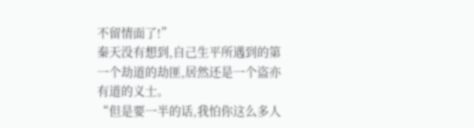不留情面了!”
秦天没有想到,自己生平所遇到的第一个劫道的劫匪,居然还是一个盗亦有道的义士。
“但是要一半的话,我怕你这么多人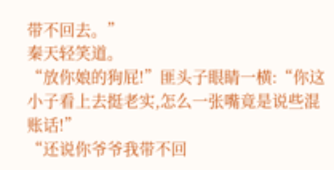带不回去。”
秦天轻笑道。
“放你娘的狗屁!”匪头子眼睛一横:“你这小子看上去挺老实,怎么一张嘴竟是说些混账话!”
“还说你爷爷我带不回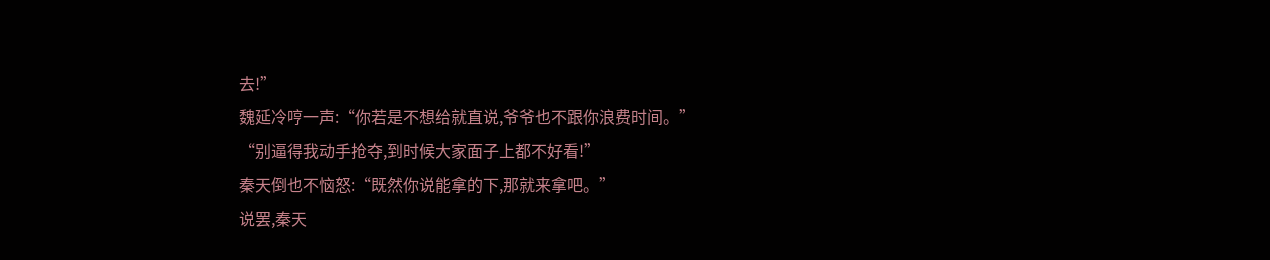去!”
魏延冷哼一声:“你若是不想给就直说,爷爷也不跟你浪费时间。”
“别逼得我动手抢夺,到时候大家面子上都不好看!”
秦天倒也不恼怒:“既然你说能拿的下,那就来拿吧。”
说罢,秦天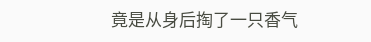竟是从身后掏了一只香气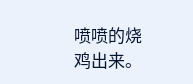喷喷的烧鸡出来。